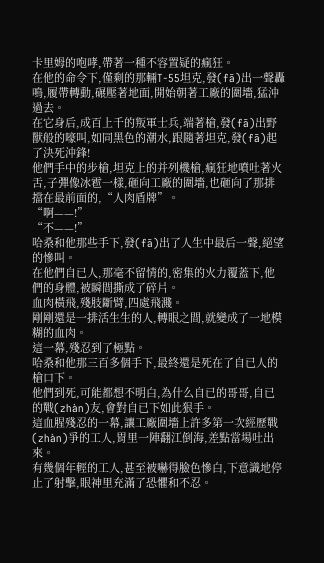卡里姆的咆哮,帶著一種不容置疑的瘋狂。
在他的命令下,僅剩的那輛T-55坦克,發(fā)出一聲轟鳴,履帶轉動,碾壓著地面,開始朝著工廠的圍墻,猛沖過去。
在它身后,成百上千的叛軍士兵,端著槍,發(fā)出野獸般的嚎叫,如同黑色的潮水,跟隨著坦克,發(fā)起了決死沖鋒!
他們手中的步槍,坦克上的并列機槍,瘋狂地噴吐著火舌,子彈像冰雹一樣,砸向工廠的圍墻,也砸向了那排擋在最前面的,“人肉盾牌”。
“啊——!”
“不——!”
哈桑和他那些手下,發(fā)出了人生中最后一聲,絕望的慘叫。
在他們自已人,那毫不留情的,密集的火力覆蓋下,他們的身體,被瞬間撕成了碎片。
血肉橫飛,殘肢斷臂,四處飛濺。
剛剛還是一排活生生的人,轉眼之間,就變成了一地模糊的血肉。
這一幕,殘忍到了極點。
哈桑和他那三百多個手下,最終還是死在了自已人的槍口下。
他們到死,可能都想不明白,為什么自已的哥哥,自已的戰(zhàn)友,會對自已下如此狠手。
這血腥殘忍的一幕,讓工廠圍墻上許多第一次經歷戰(zhàn)爭的工人,胃里一陣翻江倒海,差點當場吐出來。
有幾個年輕的工人,甚至被嚇得臉色慘白,下意識地停止了射擊,眼神里充滿了恐懼和不忍。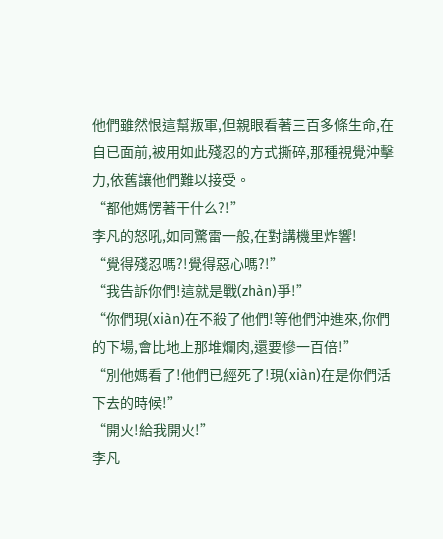他們雖然恨這幫叛軍,但親眼看著三百多條生命,在自已面前,被用如此殘忍的方式撕碎,那種視覺沖擊力,依舊讓他們難以接受。
“都他媽愣著干什么?!”
李凡的怒吼,如同驚雷一般,在對講機里炸響!
“覺得殘忍嗎?!覺得惡心嗎?!”
“我告訴你們!這就是戰(zhàn)爭!”
“你們現(xiàn)在不殺了他們!等他們沖進來,你們的下場,會比地上那堆爛肉,還要慘一百倍!”
“別他媽看了!他們已經死了!現(xiàn)在是你們活下去的時候!”
“開火!給我開火!”
李凡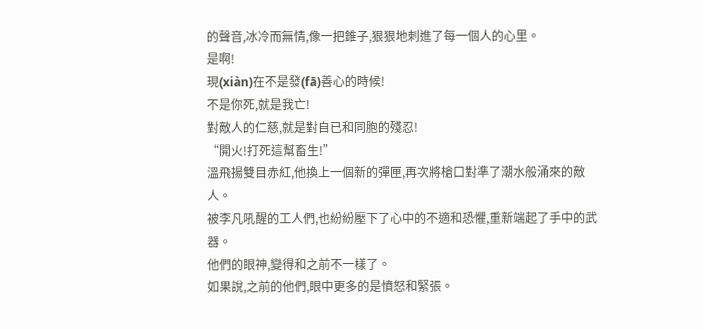的聲音,冰冷而無情,像一把錐子,狠狠地刺進了每一個人的心里。
是啊!
現(xiàn)在不是發(fā)善心的時候!
不是你死,就是我亡!
對敵人的仁慈,就是對自已和同胞的殘忍!
“開火!打死這幫畜生!”
溫飛揚雙目赤紅,他換上一個新的彈匣,再次將槍口對準了潮水般涌來的敵人。
被李凡吼醒的工人們,也紛紛壓下了心中的不適和恐懼,重新端起了手中的武器。
他們的眼神,變得和之前不一樣了。
如果說,之前的他們,眼中更多的是憤怒和緊張。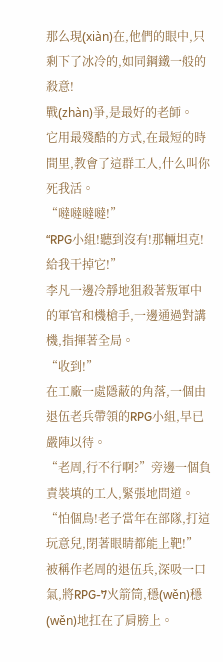那么現(xiàn)在,他們的眼中,只剩下了冰冷的,如同鋼鐵一般的殺意!
戰(zhàn)爭,是最好的老師。
它用最殘酷的方式,在最短的時間里,教會了這群工人,什么叫你死我活。
“噠噠噠噠!”
“RPG小組!聽到沒有!那輛坦克!給我干掉它!”
李凡一邊冷靜地狙殺著叛軍中的軍官和機槍手,一邊通過對講機,指揮著全局。
“收到!”
在工廠一處隱蔽的角落,一個由退伍老兵帶領的RPG小組,早已嚴陣以待。
“老周,行不行啊?”旁邊一個負責裝填的工人,緊張地問道。
“怕個鳥!老子當年在部隊,打這玩意兒,閉著眼睛都能上靶!”
被稱作老周的退伍兵,深吸一口氣,將RPG-7火箭筒,穩(wěn)穩(wěn)地扛在了肩膀上。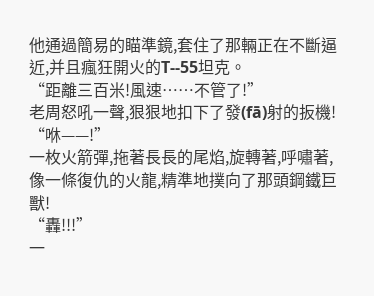他通過簡易的瞄準鏡,套住了那輛正在不斷逼近,并且瘋狂開火的T--55坦克。
“距離三百米!風速……不管了!”
老周怒吼一聲,狠狠地扣下了發(fā)射的扳機!
“咻——!”
一枚火箭彈,拖著長長的尾焰,旋轉著,呼嘯著,像一條復仇的火龍,精準地撲向了那頭鋼鐵巨獸!
“轟!!!”
一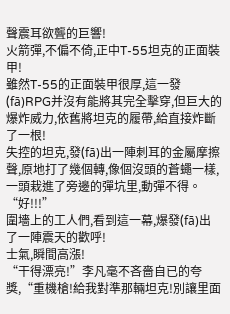聲震耳欲聾的巨響!
火箭彈,不偏不倚,正中T-55坦克的正面裝甲!
雖然T-55的正面裝甲很厚,這一發(fā)RPG并沒有能將其完全擊穿,但巨大的爆炸威力,依舊將坦克的履帶,給直接炸斷了一根!
失控的坦克,發(fā)出一陣刺耳的金屬摩擦聲,原地打了幾個轉,像個沒頭的蒼蠅一樣,一頭栽進了旁邊的彈坑里,動彈不得。
“好!!!”
圍墻上的工人們,看到這一幕,爆發(fā)出了一陣震天的歡呼!
士氣,瞬間高漲!
“干得漂亮!”李凡毫不吝嗇自已的夸獎,“重機槍!給我對準那輛坦克!別讓里面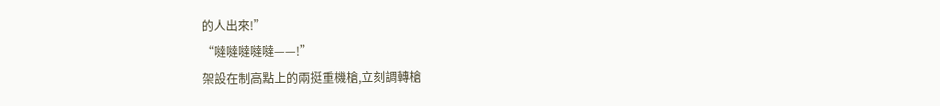的人出來!”
“噠噠噠噠噠——!”
架設在制高點上的兩挺重機槍,立刻調轉槍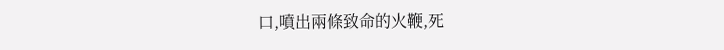口,噴出兩條致命的火鞭,死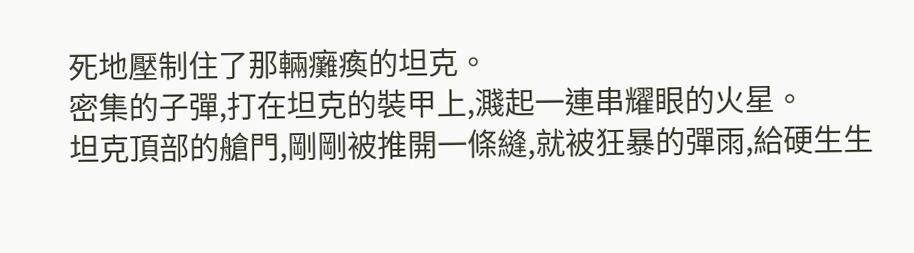死地壓制住了那輛癱瘓的坦克。
密集的子彈,打在坦克的裝甲上,濺起一連串耀眼的火星。
坦克頂部的艙門,剛剛被推開一條縫,就被狂暴的彈雨,給硬生生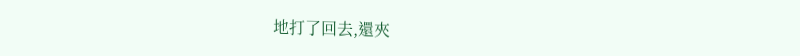地打了回去,還夾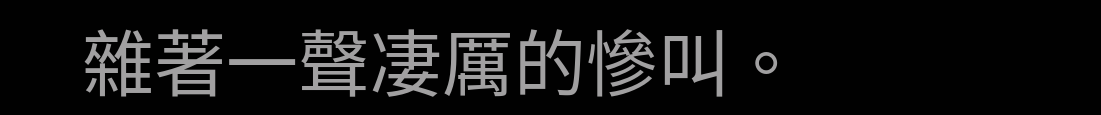雜著一聲凄厲的慘叫。